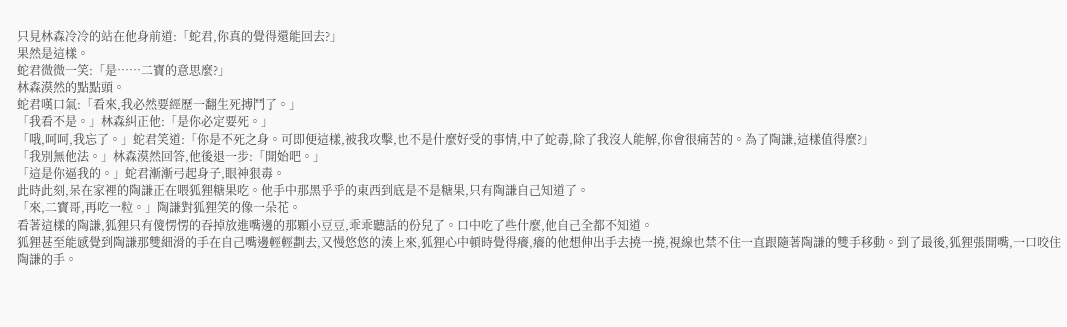只見林森冷冷的站在他身前道:「蛇君,你真的覺得還能回去?」
果然是這樣。
蛇君微微一笑:「是……二寶的意思麼?」
林森漠然的點點頭。
蛇君嘆口氣:「看來,我必然要經歷一翻生死搏鬥了。」
「我看不是。」林森糾正他:「是你必定要死。」
「哦,呵呵,我忘了。」蛇君笑道:「你是不死之身。可即便這樣,被我攻擊,也不是什麼好受的事情,中了蛇毒,除了我沒人能解,你會很痛苦的。為了陶謙,這樣值得麼?」
「我別無他法。」林森漠然回答,他後退一步:「開始吧。」
「這是你逼我的。」蛇君漸漸弓起身子,眼神狠毒。
此時此刻,呆在家裡的陶謙正在喂狐狸糖果吃。他手中那黑乎乎的東西到底是不是糖果,只有陶謙自己知道了。
「來,二寶哥,再吃一粒。」陶謙對狐狸笑的像一朵花。
看著這樣的陶謙,狐狸只有傻愣愣的吞掉放進嘴邊的那顆小豆豆,乖乖聽話的份兒了。口中吃了些什麼,他自己全都不知道。
狐狸甚至能感覺到陶謙那雙細滑的手在自己嘴邊輕輕劃去,又慢悠悠的湊上來,狐狸心中頓時覺得癢,癢的他想伸出手去撓一撓,視線也禁不住一直跟隨著陶謙的雙手移動。到了最後,狐狸張開嘴,一口咬住陶謙的手。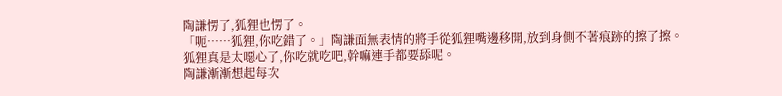陶謙愣了,狐狸也愣了。
「呃……狐狸,你吃錯了。」陶謙面無表情的將手從狐狸嘴邊移開,放到身側不著痕跡的擦了擦。
狐狸真是太噁心了,你吃就吃吧,幹嘛連手都要舔呢。
陶謙漸漸想起每次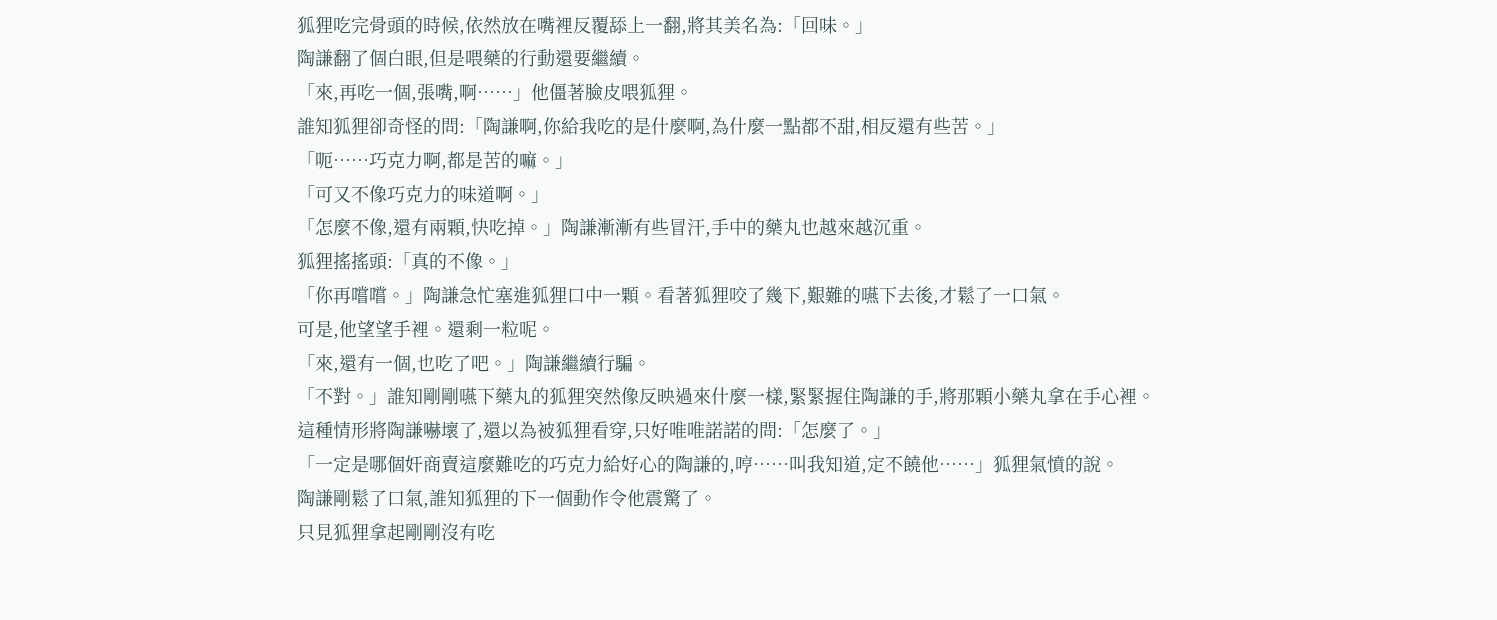狐狸吃完骨頭的時候,依然放在嘴裡反覆舔上一翻,將其美名為:「回味。」
陶謙翻了個白眼,但是喂藥的行動還要繼續。
「來,再吃一個,張嘴,啊……」他僵著臉皮喂狐狸。
誰知狐狸卻奇怪的問:「陶謙啊,你給我吃的是什麼啊,為什麼一點都不甜,相反還有些苦。」
「呃……巧克力啊,都是苦的嘛。」
「可又不像巧克力的味道啊。」
「怎麼不像,還有兩顆,快吃掉。」陶謙漸漸有些冒汗,手中的藥丸也越來越沉重。
狐狸搖搖頭:「真的不像。」
「你再嚐嚐。」陶謙急忙塞進狐狸口中一顆。看著狐狸咬了幾下,艱難的嚥下去後,才鬆了一口氣。
可是,他望望手裡。還剩一粒呢。
「來,還有一個,也吃了吧。」陶謙繼續行騙。
「不對。」誰知剛剛嚥下藥丸的狐狸突然像反映過來什麼一樣,緊緊握住陶謙的手,將那顆小藥丸拿在手心裡。
這種情形將陶謙嚇壞了,還以為被狐狸看穿,只好唯唯諾諾的問:「怎麼了。」
「一定是哪個奸商賣這麼難吃的巧克力給好心的陶謙的,哼……叫我知道,定不饒他……」狐狸氣憤的說。
陶謙剛鬆了口氣,誰知狐狸的下一個動作令他震驚了。
只見狐狸拿起剛剛沒有吃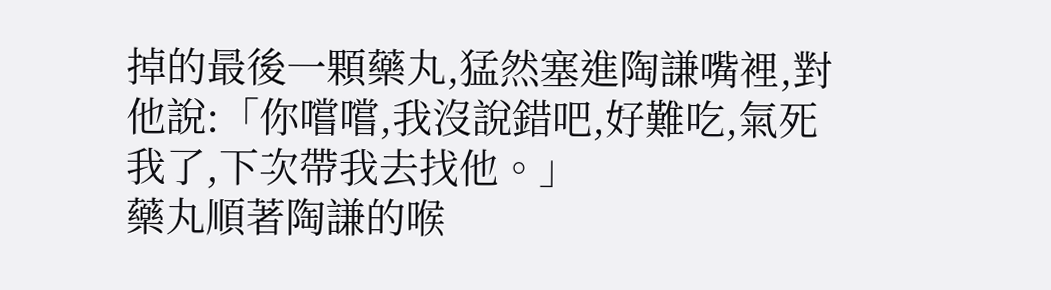掉的最後一顆藥丸,猛然塞進陶謙嘴裡,對他說:「你嚐嚐,我沒說錯吧,好難吃,氣死我了,下次帶我去找他。」
藥丸順著陶謙的喉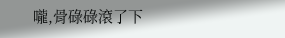嚨,骨碌碌滾了下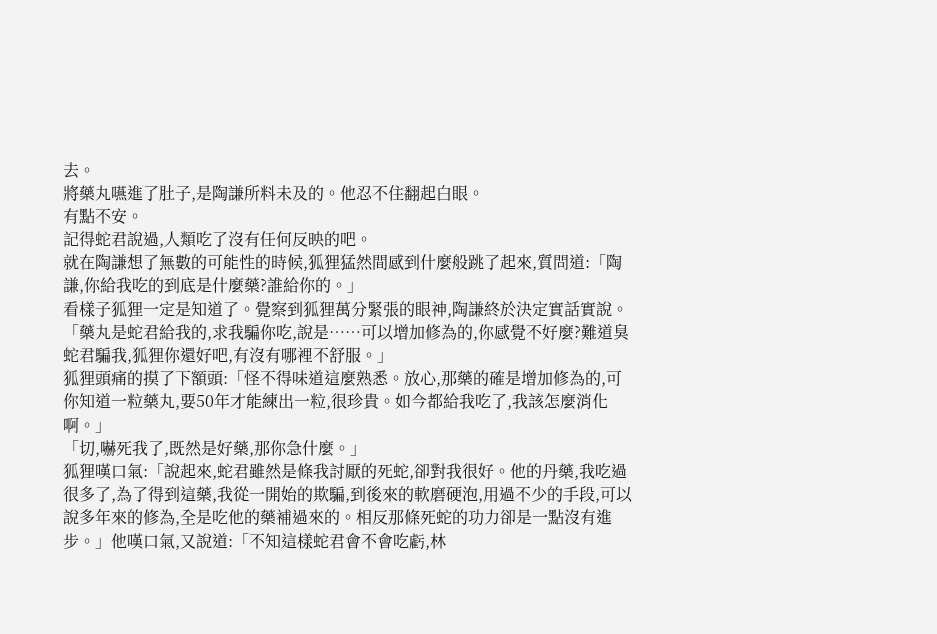去。
將藥丸嚥進了肚子,是陶謙所料未及的。他忍不住翻起白眼。
有點不安。
記得蛇君說過,人類吃了沒有任何反映的吧。
就在陶謙想了無數的可能性的時候,狐狸猛然間感到什麼般跳了起來,質問道:「陶謙,你給我吃的到底是什麼藥?誰給你的。」
看樣子狐狸一定是知道了。覺察到狐狸萬分緊張的眼神,陶謙終於決定實話實說。
「藥丸是蛇君給我的,求我騙你吃,說是……可以增加修為的,你感覺不好麼?難道臭蛇君騙我,狐狸你還好吧,有沒有哪裡不舒服。」
狐狸頭痛的摸了下額頭:「怪不得味道這麼熟悉。放心,那藥的確是增加修為的,可你知道一粒藥丸,要50年才能練出一粒,很珍貴。如今都給我吃了,我該怎麼消化啊。」
「切,嚇死我了,既然是好藥,那你急什麼。」
狐狸嘆口氣:「說起來,蛇君雖然是條我討厭的死蛇,卻對我很好。他的丹藥,我吃過很多了,為了得到這藥,我從一開始的欺騙,到後來的軟磨硬泡,用過不少的手段,可以說多年來的修為,全是吃他的藥補過來的。相反那條死蛇的功力卻是一點沒有進步。」他嘆口氣,又說道:「不知這樣蛇君會不會吃虧,林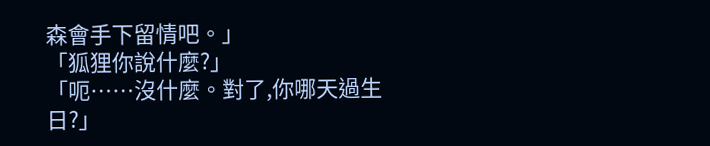森會手下留情吧。」
「狐狸你說什麼?」
「呃……沒什麼。對了,你哪天過生日?」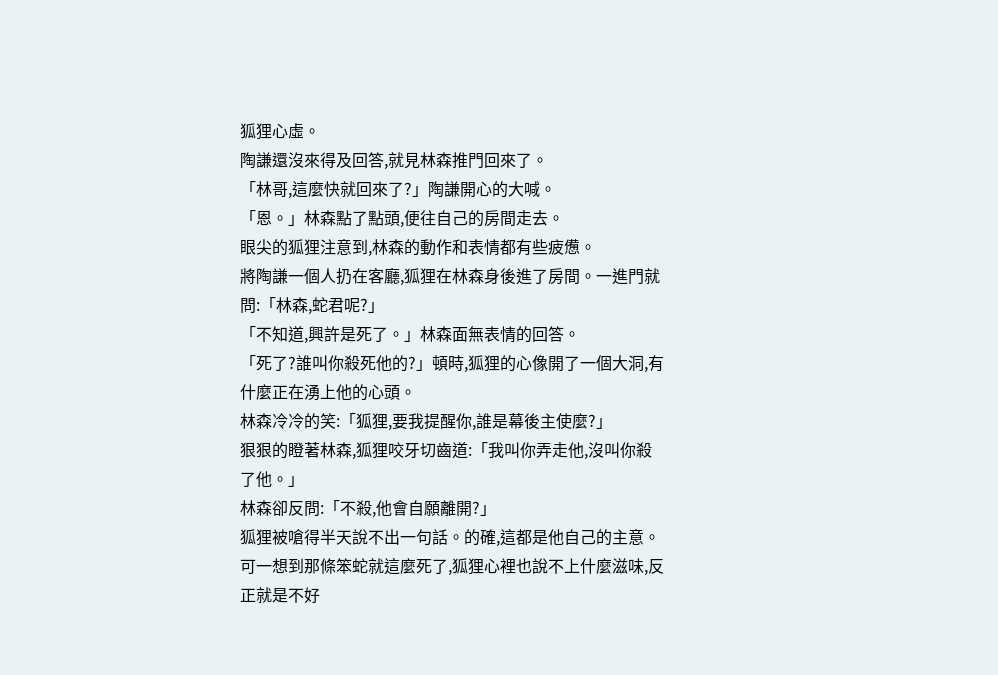狐狸心虛。
陶謙還沒來得及回答,就見林森推門回來了。
「林哥,這麼快就回來了?」陶謙開心的大喊。
「恩。」林森點了點頭,便往自己的房間走去。
眼尖的狐狸注意到,林森的動作和表情都有些疲憊。
將陶謙一個人扔在客廳,狐狸在林森身後進了房間。一進門就問:「林森,蛇君呢?」
「不知道,興許是死了。」林森面無表情的回答。
「死了?誰叫你殺死他的?」頓時,狐狸的心像開了一個大洞,有什麼正在湧上他的心頭。
林森冷冷的笑:「狐狸,要我提醒你,誰是幕後主使麼?」
狠狠的瞪著林森,狐狸咬牙切齒道:「我叫你弄走他,沒叫你殺了他。」
林森卻反問:「不殺,他會自願離開?」
狐狸被嗆得半天說不出一句話。的確,這都是他自己的主意。可一想到那條笨蛇就這麼死了,狐狸心裡也說不上什麼滋味,反正就是不好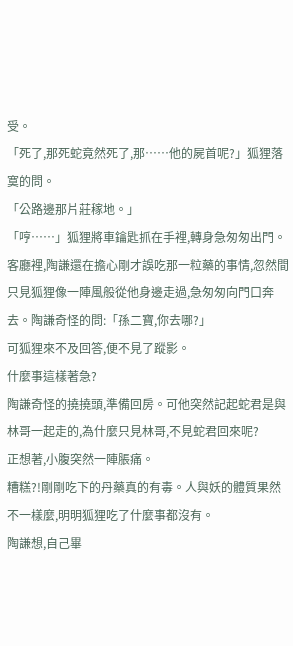受。
「死了,那死蛇竟然死了,那……他的屍首呢?」狐狸落寞的問。
「公路邊那片莊稼地。」
「哼……」狐狸將車鑰匙抓在手裡,轉身急匆匆出門。
客廳裡,陶謙還在擔心剛才誤吃那一粒藥的事情,忽然間只見狐狸像一陣風般從他身邊走過,急匆匆向門口奔去。陶謙奇怪的問:「孫二寶,你去哪?」
可狐狸來不及回答,便不見了蹤影。
什麼事這樣著急?
陶謙奇怪的撓撓頭,準備回房。可他突然記起蛇君是與林哥一起走的,為什麼只見林哥,不見蛇君回來呢?
正想著,小腹突然一陣脹痛。
糟糕?!剛剛吃下的丹藥真的有毒。人與妖的體質果然不一樣麼,明明狐狸吃了什麼事都沒有。
陶謙想,自己畢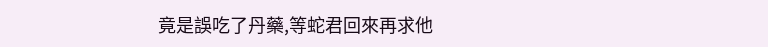竟是誤吃了丹藥,等蛇君回來再求他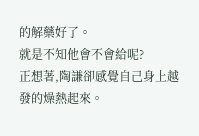的解藥好了。
就是不知他會不會給呢?
正想著,陶謙卻感覺自己身上越發的燥熱起來。